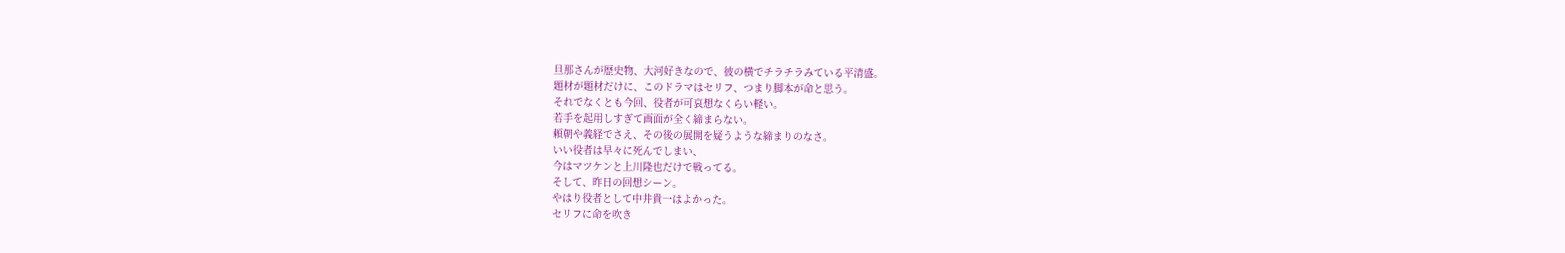旦那さんが歴史物、大河好きなので、彼の横でチラチラみている平清盛。
題材が題材だけに、このドラマはセリフ、つまり脚本が命と思う。
それでなくとも今回、役者が可哀想なくらい軽い。
若手を起用しすぎて画面が全く締まらない。
頼朝や義経でさえ、その後の展開を疑うような締まりのなさ。
いい役者は早々に死んでしまい、
今はマツケンと上川隆也だけで戦ってる。
そして、昨日の回想シーン。
やはり役者として中井貴一はよかった。
セリフに命を吹き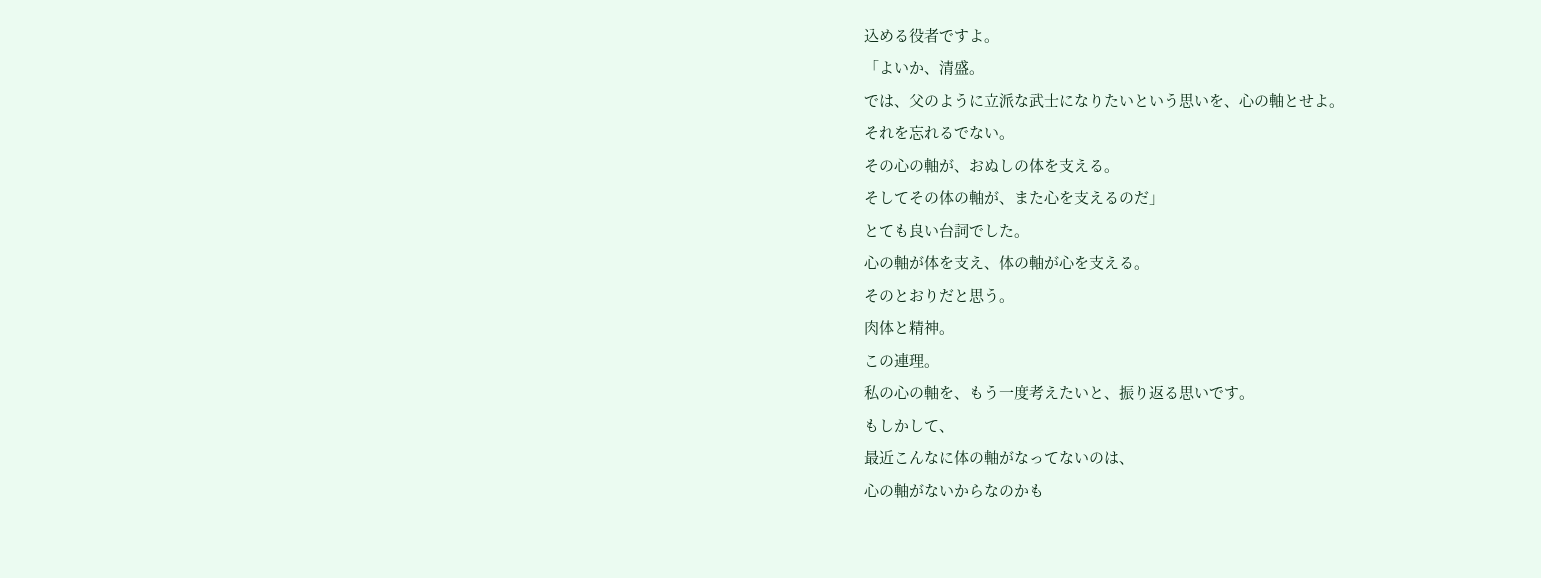込める役者ですよ。
「よいか、清盛。
では、父のように立派な武士になりたいという思いを、心の軸とせよ。
それを忘れるでない。
その心の軸が、おぬしの体を支える。
そしてその体の軸が、また心を支えるのだ」
とても良い台詞でした。
心の軸が体を支え、体の軸が心を支える。
そのとおりだと思う。
肉体と精神。
この連理。
私の心の軸を、もう一度考えたいと、振り返る思いです。
もしかして、
最近こんなに体の軸がなってないのは、
心の軸がないからなのかも